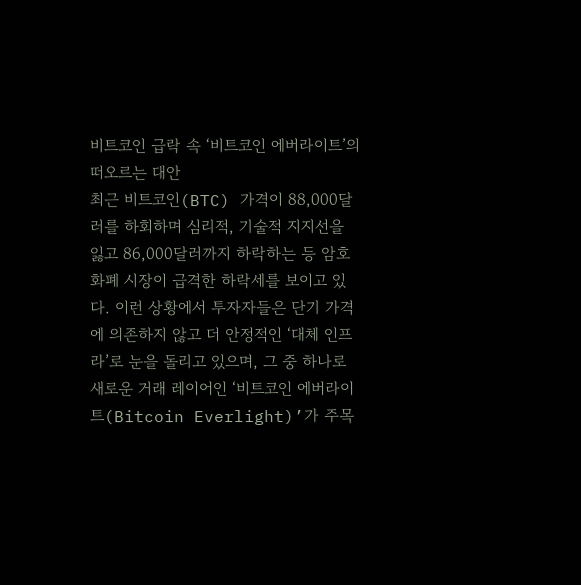비트코인 급락 속 ‘비트코인 에버라이트’의 떠오르는 대안
최근 비트코인(BTC) 가격이 88,000달러를 하회하며 심리적, 기술적 지지선을 잃고 86,000달러까지 하락하는 등 암호화폐 시장이 급격한 하락세를 보이고 있다. 이런 상황에서 투자자들은 단기 가격에 의존하지 않고 더 안정적인 ‘대체 인프라’로 눈을 돌리고 있으며, 그 중 하나로 새로운 거래 레이어인 ‘비트코인 에버라이트(Bitcoin Everlight)’가 주목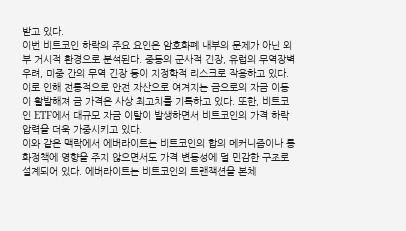받고 있다.
이번 비트코인 하락의 주요 요인은 암호화폐 내부의 문제가 아닌 외부 거시적 환경으로 분석된다. 중동의 군사적 긴장, 유럽의 무역장벽 우려, 미중 간의 무역 긴장 등이 지정학적 리스크로 작용하고 있다. 이로 인해 전통적으로 안전 자산으로 여겨지는 금으로의 자금 이동이 활발해져 금 가격은 사상 최고치를 기록하고 있다. 또한, 비트코인 ETF에서 대규모 자금 이탈이 발생하면서 비트코인의 가격 하락압력을 더욱 가중시키고 있다.
이와 같은 맥락에서 에버라이트는 비트코인의 합의 메커니즘이나 통화정책에 영향을 주지 않으면서도 가격 변동성에 덜 민감한 구조로 설계되어 있다. 에버라이트는 비트코인의 트랜잭션을 본체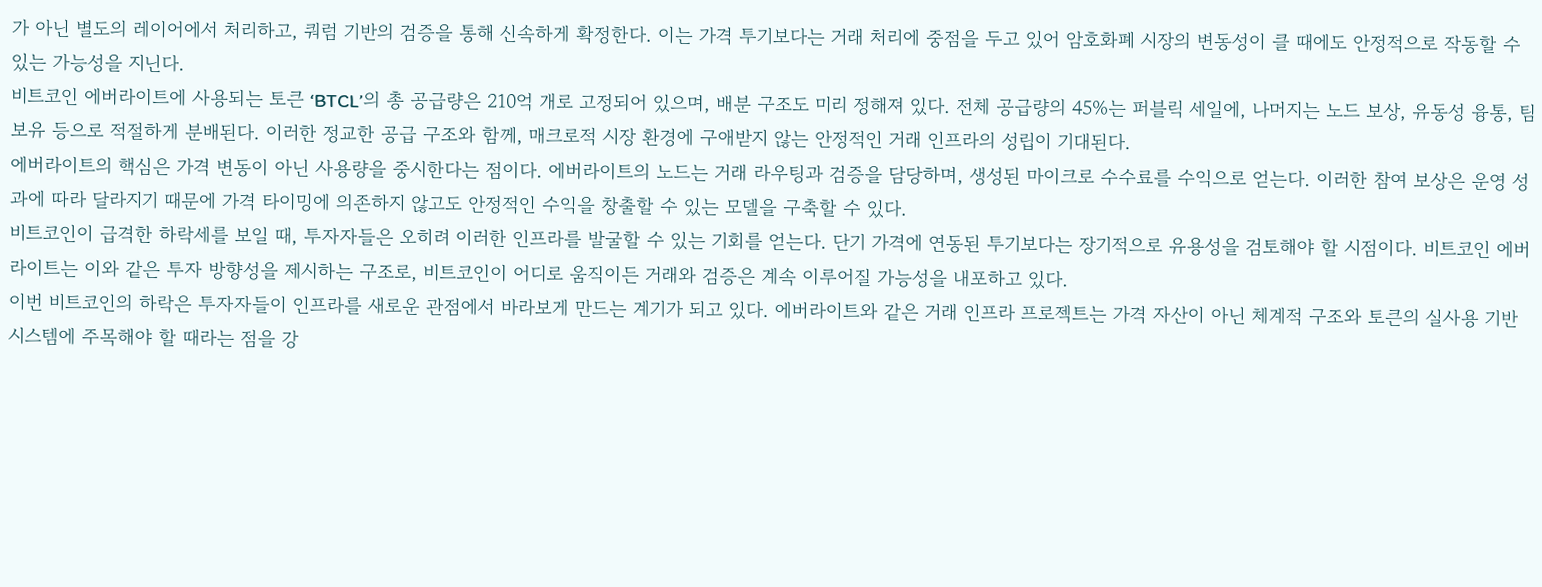가 아닌 별도의 레이어에서 처리하고, 쿼럼 기반의 검증을 통해 신속하게 확정한다. 이는 가격 투기보다는 거래 처리에 중점을 두고 있어 암호화폐 시장의 변동성이 클 때에도 안정적으로 작동할 수 있는 가능성을 지닌다.
비트코인 에버라이트에 사용되는 토큰 ‘BTCL’의 총 공급량은 210억 개로 고정되어 있으며, 배분 구조도 미리 정해져 있다. 전체 공급량의 45%는 퍼블릭 세일에, 나머지는 노드 보상, 유동성 융통, 팀 보유 등으로 적절하게 분배된다. 이러한 정교한 공급 구조와 함께, 매크로적 시장 환경에 구애받지 않는 안정적인 거래 인프라의 성립이 기대된다.
에버라이트의 핵심은 가격 변동이 아닌 사용량을 중시한다는 점이다. 에버라이트의 노드는 거래 라우팅과 검증을 담당하며, 생성된 마이크로 수수료를 수익으로 얻는다. 이러한 참여 보상은 운영 성과에 따라 달라지기 때문에 가격 타이밍에 의존하지 않고도 안정적인 수익을 창출할 수 있는 모델을 구축할 수 있다.
비트코인이 급격한 하락세를 보일 때, 투자자들은 오히려 이러한 인프라를 발굴할 수 있는 기회를 얻는다. 단기 가격에 연동된 투기보다는 장기적으로 유용성을 검토해야 할 시점이다. 비트코인 에버라이트는 이와 같은 투자 방향성을 제시하는 구조로, 비트코인이 어디로 움직이든 거래와 검증은 계속 이루어질 가능성을 내포하고 있다.
이번 비트코인의 하락은 투자자들이 인프라를 새로운 관점에서 바라보게 만드는 계기가 되고 있다. 에버라이트와 같은 거래 인프라 프로젝트는 가격 자산이 아닌 체계적 구조와 토큰의 실사용 기반 시스템에 주목해야 할 때라는 점을 강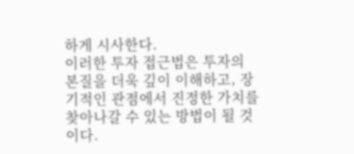하게 시사한다.
이러한 투자 접근법은 투자의 본질을 더욱 깊이 이해하고, 장기적인 관점에서 진정한 가치를 찾아나갈 수 있는 방법이 될 것이다.